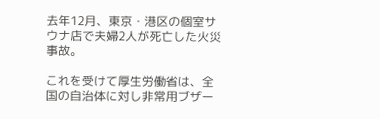去年12月、東京・港区の個室サウナ店で夫婦2人が死亡した火災事故。

これを受けて厚生労働省は、全国の自治体に対し非常用ブザー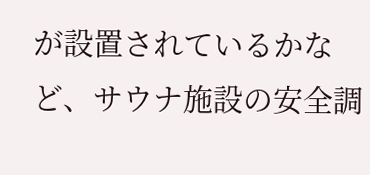が設置されているかなど、サウナ施設の安全調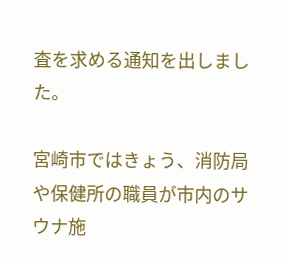査を求める通知を出しました。

宮崎市ではきょう、消防局や保健所の職員が市内のサウナ施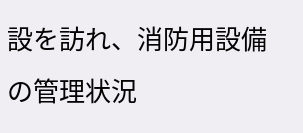設を訪れ、消防用設備の管理状況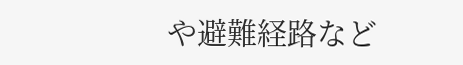や避難経路など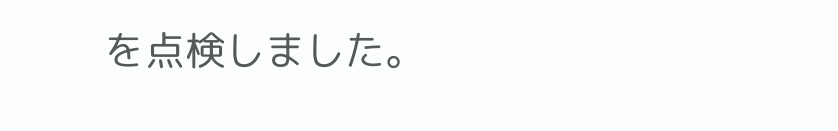を点検しました。